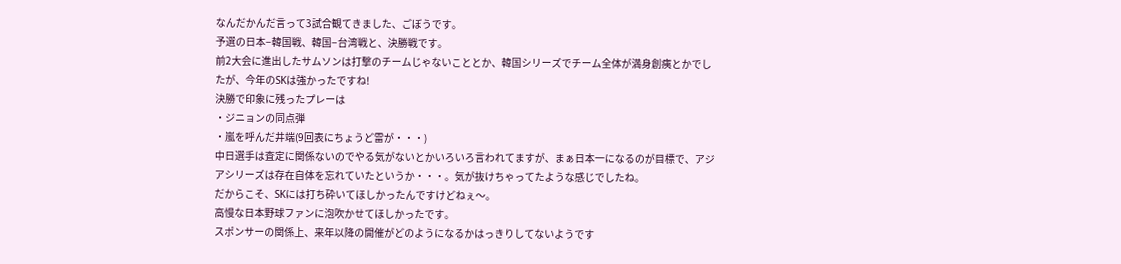なんだかんだ言って3試合観てきました、ごぼうです。
予選の日本−韓国戦、韓国−台湾戦と、決勝戦です。
前2大会に進出したサムソンは打撃のチームじゃないこととか、韓国シリーズでチーム全体が満身創痍とかでしたが、今年のSKは強かったですね!
決勝で印象に残ったプレーは
・ジニョンの同点弾
・嵐を呼んだ井端(9回表にちょうど雷が・・・)
中日選手は査定に関係ないのでやる気がないとかいろいろ言われてますが、まぁ日本一になるのが目標で、アジアシリーズは存在自体を忘れていたというか・・・。気が抜けちゃってたような感じでしたね。
だからこそ、SKには打ち砕いてほしかったんですけどねぇ〜。
高慢な日本野球ファンに泡吹かせてほしかったです。
スポンサーの関係上、来年以降の開催がどのようになるかはっきりしてないようです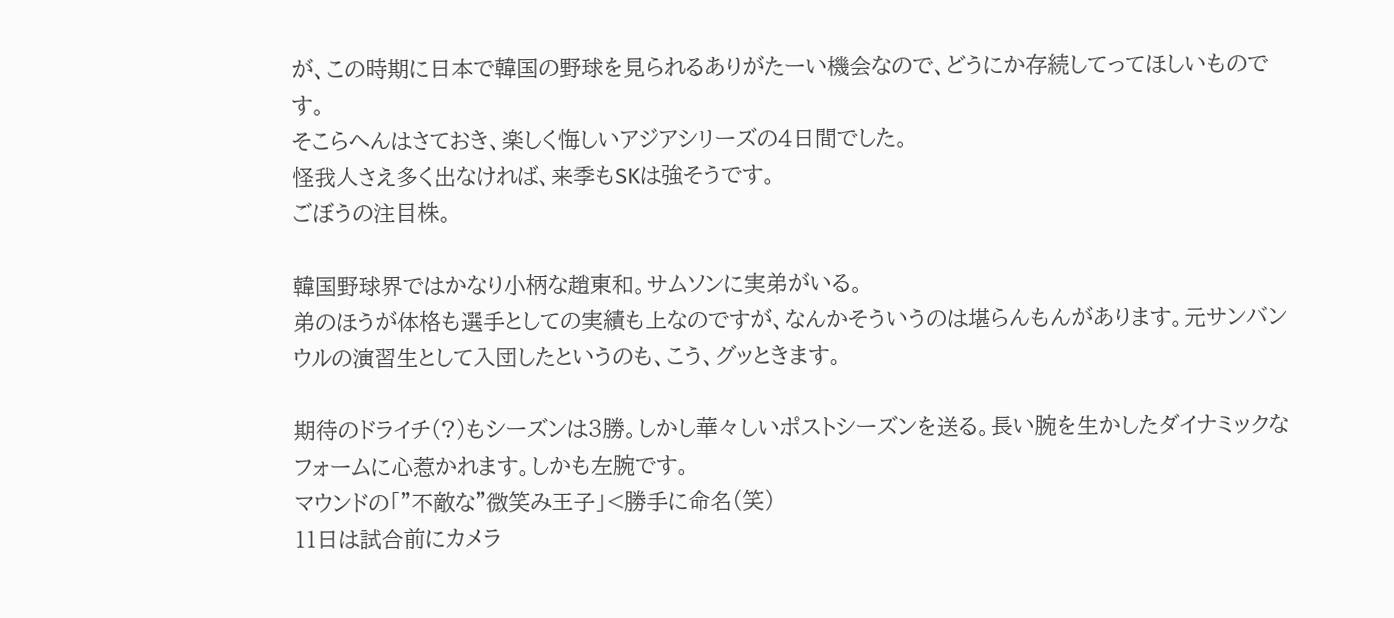が、この時期に日本で韓国の野球を見られるありがたーい機会なので、どうにか存続してってほしいものです。
そこらへんはさておき、楽しく悔しいアジアシリーズの4日間でした。
怪我人さえ多く出なければ、来季もSKは強そうです。
ごぼうの注目株。

韓国野球界ではかなり小柄な趙東和。サムソンに実弟がいる。
弟のほうが体格も選手としての実績も上なのですが、なんかそういうのは堪らんもんがあります。元サンバンウルの演習生として入団したというのも、こう、グッときます。

期待のドライチ(?)もシーズンは3勝。しかし華々しいポストシーズンを送る。長い腕を生かしたダイナミックなフォームに心惹かれます。しかも左腕です。
マウンドの「"不敵な"微笑み王子」<勝手に命名(笑)
11日は試合前にカメラ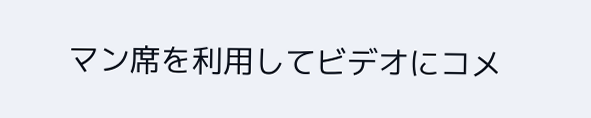マン席を利用してビデオにコメ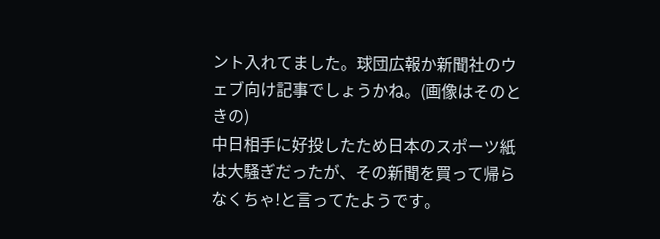ント入れてました。球団広報か新聞社のウェブ向け記事でしょうかね。(画像はそのときの)
中日相手に好投したため日本のスポーツ紙は大騒ぎだったが、その新聞を買って帰らなくちゃ!と言ってたようです。